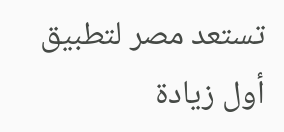تستعد مصر لتطبيق أول زيادة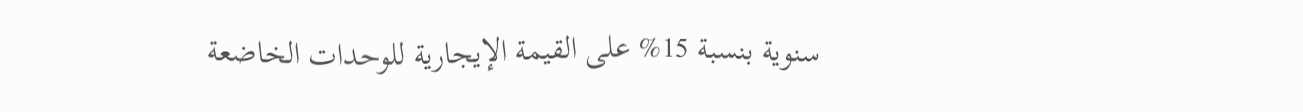سنوية بنسبة 15% على القيمة الإيجارية للوحدات الخاضعة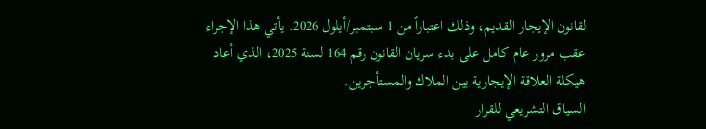لقانون الإيجار القديم، وذلك اعتباراً من 1 سبتمبر/أيلول 2026. يأتي هذا الإجراء عقب مرور عام كامل على بدء سريان القانون رقم 164 لسنة 2025، الذي أعاد هيكلة العلاقة الإيجارية بين الملاك والمستأجرين.
السياق التشريعي للقرار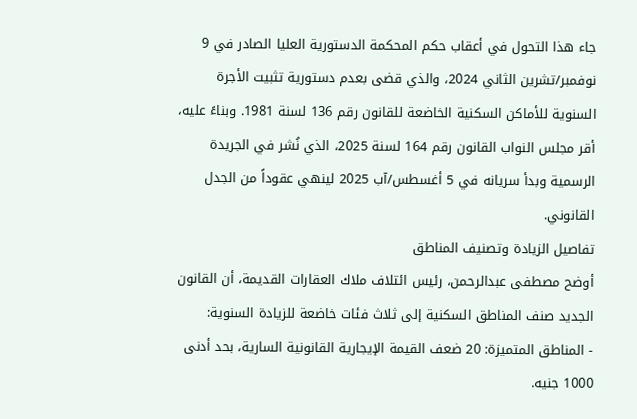جاء هذا التحول في أعقاب حكم المحكمة الدستورية العليا الصادر في 9 نوفمبر/تشرين الثاني 2024، والذي قضى بعدم دستورية تثبيت الأجرة السنوية للأماكن السكنية الخاضعة للقانون رقم 136 لسنة 1981. وبناءً عليه، أقر مجلس النواب القانون رقم 164 لسنة 2025، الذي نُشر في الجريدة الرسمية وبدأ سريانه في 5 أغسطس/آب 2025 لينهي عقوداً من الجدل القانوني.
تفاصيل الزيادة وتصنيف المناطق
أوضح مصطفى عبدالرحمن، رئيس ائتلاف ملاك العقارات القديمة، أن القانون الجديد صنف المناطق السكنية إلى ثلاث فئات خاضعة للزيادة السنوية:
- المناطق المتميزة: 20 ضعف القيمة الإيجارية القانونية السارية، بحد أدنى 1000 جنيه.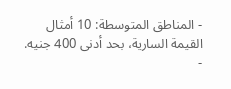- المناطق المتوسطة: 10 أمثال القيمة السارية، بحد أدنى 400 جنيه.
-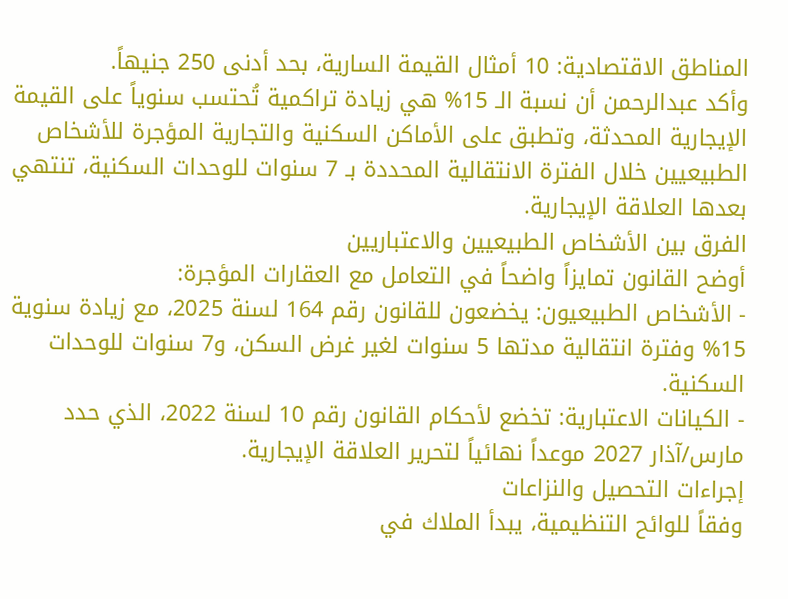المناطق الاقتصادية: 10 أمثال القيمة السارية، بحد أدنى 250 جنيهاً.
وأكد عبدالرحمن أن نسبة الـ 15% هي زيادة تراكمية تُحتسب سنوياً على القيمة الإيجارية المحدثة، وتطبق على الأماكن السكنية والتجارية المؤجرة للأشخاص الطبيعيين خلال الفترة الانتقالية المحددة بـ 7 سنوات للوحدات السكنية، تنتهي بعدها العلاقة الإيجارية.
الفرق بين الأشخاص الطبيعيين والاعتباريين
أوضح القانون تمايزاً واضحاً في التعامل مع العقارات المؤجرة:
- الأشخاص الطبيعيون: يخضعون للقانون رقم 164 لسنة 2025، مع زيادة سنوية 15% وفترة انتقالية مدتها 5 سنوات لغير غرض السكن، و7 سنوات للوحدات السكنية.
- الكيانات الاعتبارية: تخضع لأحكام القانون رقم 10 لسنة 2022، الذي حدد مارس/آذار 2027 موعداً نهائياً لتحرير العلاقة الإيجارية.
إجراءات التحصيل والنزاعات
وفقاً للوائح التنظيمية، يبدأ الملاك في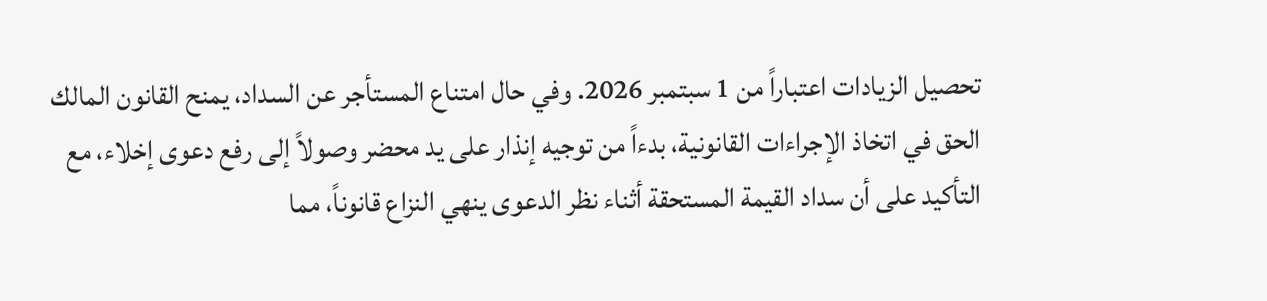تحصيل الزيادات اعتباراً من 1 سبتمبر 2026. وفي حال امتناع المستأجر عن السداد، يمنح القانون المالك الحق في اتخاذ الإجراءات القانونية، بدءاً من توجيه إنذار على يد محضر وصولاً إلى رفع دعوى إخلاء، مع التأكيد على أن سداد القيمة المستحقة أثناء نظر الدعوى ينهي النزاع قانوناً، مما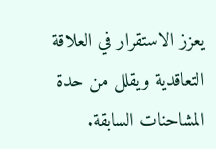يعزز الاستقرار في العلاقة التعاقدية ويقلل من حدة المشاحنات السابقة.